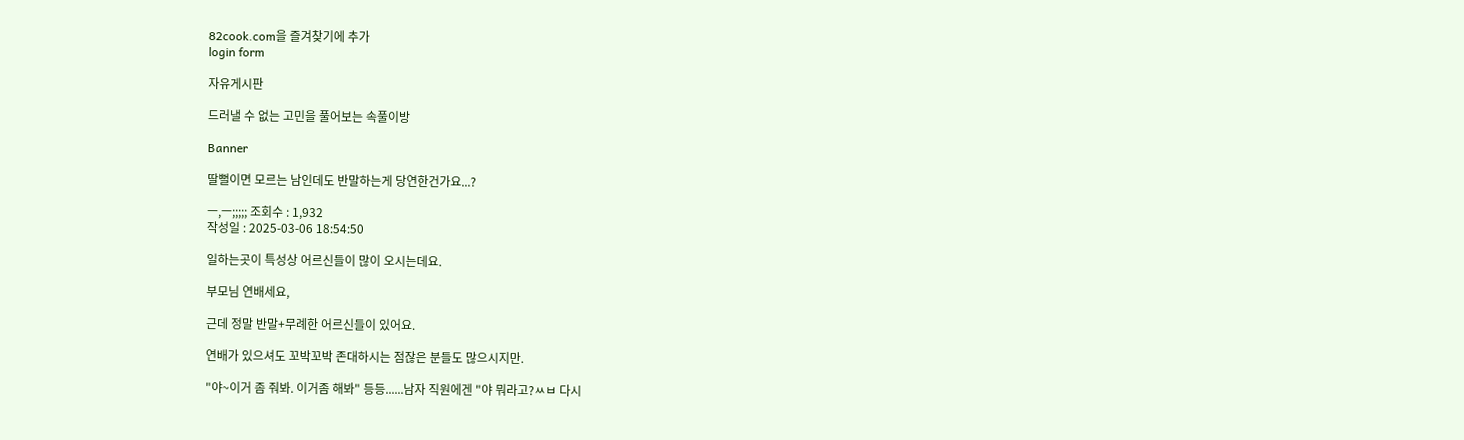82cook.com을 즐겨찾기에 추가
login form

자유게시판

드러낼 수 없는 고민을 풀어보는 속풀이방

Banner

딸뻘이면 모르는 남인데도 반말하는게 당연한건가요...?

ㅡ,ㅡ;;;;; 조회수 : 1,932
작성일 : 2025-03-06 18:54:50

일하는곳이 특성상 어르신들이 많이 오시는데요.

부모님 연배세요,

근데 정말 반말+무례한 어르신들이 있어요.

연배가 있으셔도 꼬박꼬박 존대하시는 점잖은 분들도 많으시지만.

"야~이거 좀 줘봐. 이거좀 해봐" 등등......남자 직원에겐 "야 뭐라고?ㅆㅂ 다시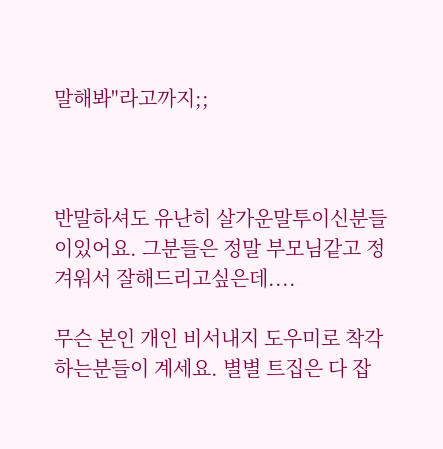말해봐"라고까지;;



반말하셔도 유난히 살가운말투이신분들이있어요. 그분들은 정말 부모님같고 정겨워서 잘해드리고싶은데....

무슨 본인 개인 비서내지 도우미로 착각하는분들이 계세요. 별별 트집은 다 잡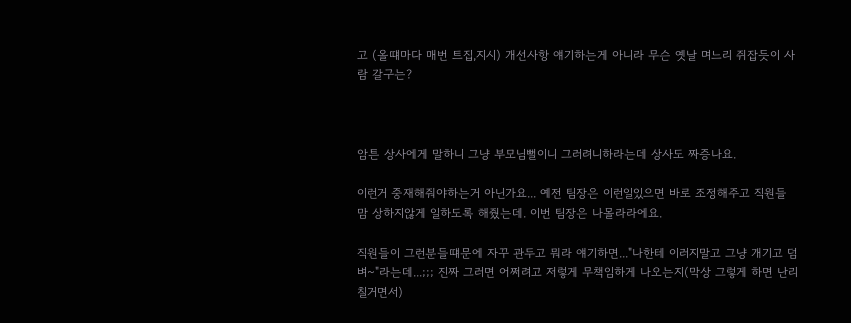고 (올떄마다 매번 트집,지시) 개선사항 얘기하는게 아니라 무슨 옛날 며느리 쥐잡듯이 사람 갈구는?



암튼 상사에게 말하니 그냥 부모님뻘이니 그러려니하라는데 상사도 짜증나요.

이런거 중재해줘야하는거 아닌가요... 예전 팀장은 이런일있으면 바로 조정해주고 직원들 맘 상하지않게 일하도록 해줬는데. 이번 팀장은 나몰라라에요.

직원들이 그런분들떄문에 자꾸 관두고 뭐라 얘기하면..."나한테 이러지말고 그냥 개기고 덤벼~"라는데...;;; 진짜 그러면 어쩌려고 저렇게 무책임하게 나오는지(막상 그렇게 하면 난리칠거면서)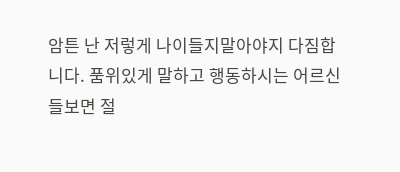암튼 난 저렇게 나이들지말아야지 다짐합니다. 품위있게 말하고 행동하시는 어르신들보면 절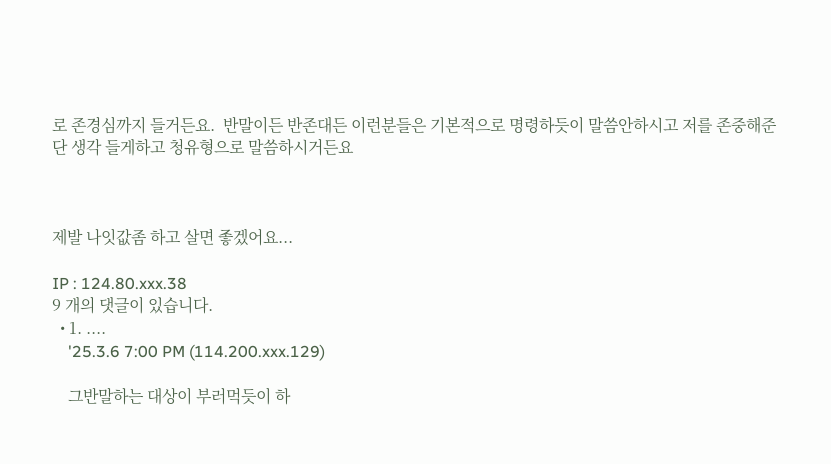로 존경심까지 들거든요.  반말이든 반존대든 이런분들은 기본적으로 명령하듯이 말씀안하시고 저를 존중해준단 생각 들게하고 청유형으로 말씀하시거든요



제발 나잇값좀 하고 살면 좋겠어요...

IP : 124.80.xxx.38
9 개의 댓글이 있습니다.
  • 1. ....
    '25.3.6 7:00 PM (114.200.xxx.129)

    그반말하는 대상이 부러먹듯이 하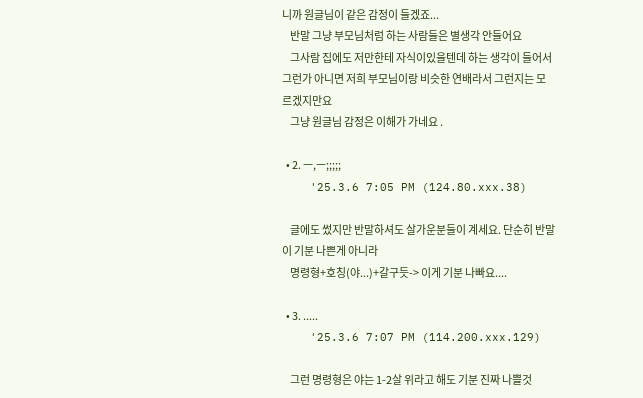니까 원글님이 같은 감정이 들겠죠...
    반말 그냥 부모님처럼 하는 사람들은 별생각 안들어요
    그사람 집에도 저만한테 자식이있을텐데 하는 생각이 들어서 그런가 아니면 저희 부모님이랑 비슷한 연배라서 그런지는 모르겠지만요
    그냥 원글님 감정은 이해가 가네요 .

  • 2. ㅡ,ㅡ;;;;;
    '25.3.6 7:05 PM (124.80.xxx.38)

    글에도 썼지만 반말하셔도 살가운분들이 계세요. 단순히 반말이 기분 나쁜게 아니라
    명령형+호칭(야...)+갈구듯-> 이게 기분 나빠요....

  • 3. .....
    '25.3.6 7:07 PM (114.200.xxx.129)

    그런 명령형은 야는 1-2살 위라고 해도 기분 진짜 나쁠것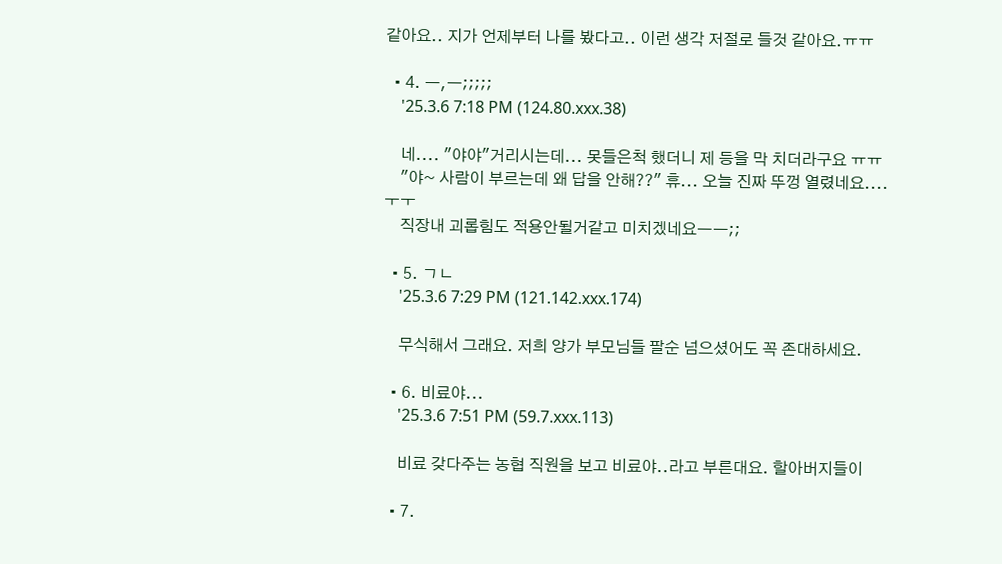같아요.. 지가 언제부터 나를 봤다고.. 이런 생각 저절로 들것 같아요.ㅠㅠ

  • 4. ㅡ,ㅡ;;;;;
    '25.3.6 7:18 PM (124.80.xxx.38)

    네.... "야야"거리시는데... 못들은척 했더니 제 등을 막 치더라구요 ㅠㅠ
    "야~ 사람이 부르는데 왜 답을 안해??" 휴... 오늘 진짜 뚜껑 열렸네요....ㅜㅜ
    직장내 괴롭힘도 적용안될거같고 미치겠네요ㅡㅡ;;

  • 5. ㄱㄴ
    '25.3.6 7:29 PM (121.142.xxx.174)

    무식해서 그래요. 저희 양가 부모님들 팔순 넘으셨어도 꼭 존대하세요.

  • 6. 비료야...
    '25.3.6 7:51 PM (59.7.xxx.113)

    비료 갖다주는 농협 직원을 보고 비료야..라고 부른대요. 할아버지들이

  • 7.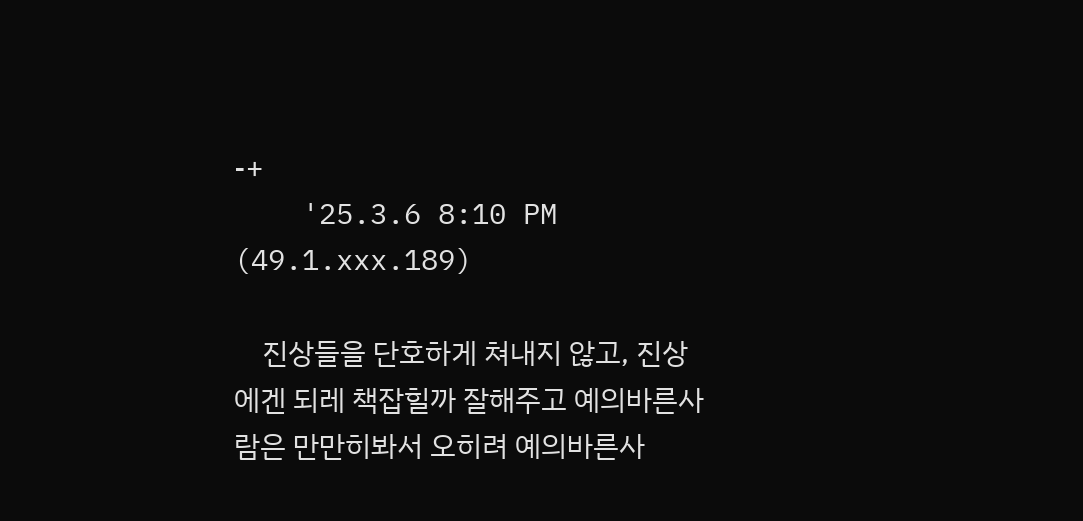-+
    '25.3.6 8:10 PM (49.1.xxx.189)

    진상들을 단호하게 쳐내지 않고, 진상에겐 되레 책잡힐까 잘해주고 예의바른사람은 만만히봐서 오히려 예의바른사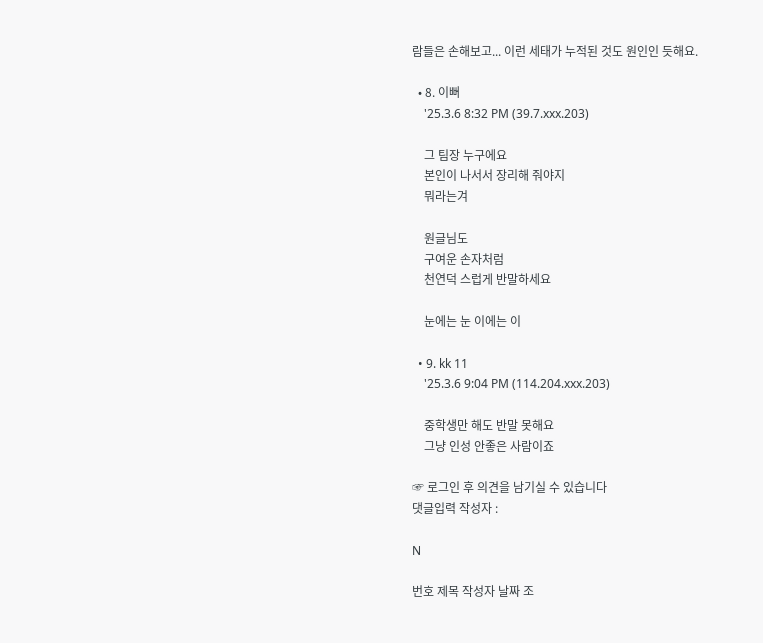람들은 손해보고... 이런 세태가 누적된 것도 원인인 듯해요.

  • 8. 이뻐
    '25.3.6 8:32 PM (39.7.xxx.203)

    그 팀장 누구에요
    본인이 나서서 장리해 줘야지
    뭐라는겨

    원글님도
    구여운 손자처럼
    천연덕 스럽게 반말하세요

    눈에는 눈 이에는 이

  • 9. kk 11
    '25.3.6 9:04 PM (114.204.xxx.203)

    중학생만 해도 반말 못해요
    그냥 인성 안좋은 사람이죠

☞ 로그인 후 의견을 남기실 수 있습니다
댓글입력 작성자 :

N

번호 제목 작성자 날짜 조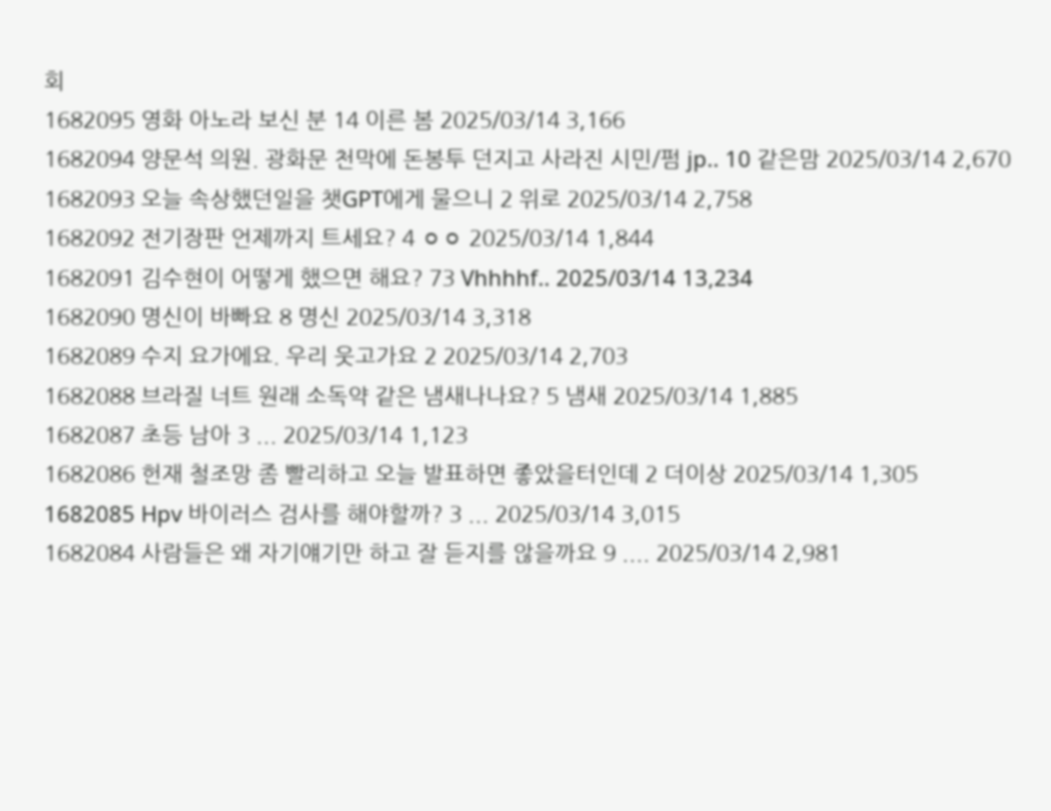회
1682095 영화 아노라 보신 분 14 이른 봄 2025/03/14 3,166
1682094 양문석 의원. 광화문 천막에 돈봉투 던지고 사라진 시민/펌 jp.. 10 같은맘 2025/03/14 2,670
1682093 오늘 속상했던일을 챗GPT에게 물으니 2 위로 2025/03/14 2,758
1682092 전기장판 언제까지 트세요? 4 ㅇㅇ 2025/03/14 1,844
1682091 김수현이 어떻게 했으면 해요? 73 Vhhhhf.. 2025/03/14 13,234
1682090 명신이 바빠요 8 명신 2025/03/14 3,318
1682089 수지 요가에요. 우리 웃고가요 2 2025/03/14 2,703
1682088 브라질 너트 원래 소독약 같은 냄새나나요? 5 냄새 2025/03/14 1,885
1682087 초등 남아 3 ... 2025/03/14 1,123
1682086 헌재 철조망 좀 빨리하고 오늘 발표하면 좋았을터인데 2 더이상 2025/03/14 1,305
1682085 Hpv 바이러스 검사를 해야할까? 3 ... 2025/03/14 3,015
1682084 사람들은 왜 자기얘기만 하고 잘 듣지를 않을까요 9 .... 2025/03/14 2,981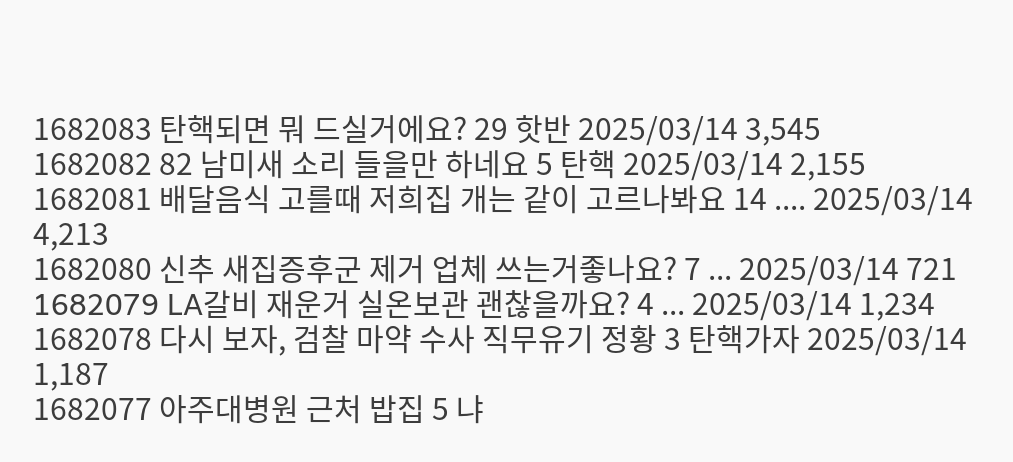1682083 탄핵되면 뭐 드실거에요? 29 핫반 2025/03/14 3,545
1682082 82 남미새 소리 들을만 하네요 5 탄핵 2025/03/14 2,155
1682081 배달음식 고를때 저희집 개는 같이 고르나봐요 14 .... 2025/03/14 4,213
1682080 신추 새집증후군 제거 업체 쓰는거좋나요? 7 ... 2025/03/14 721
1682079 LA갈비 재운거 실온보관 괜찮을까요? 4 ... 2025/03/14 1,234
1682078 다시 보자, 검찰 마약 수사 직무유기 정황 3 탄핵가자 2025/03/14 1,187
1682077 아주대병원 근처 밥집 5 냐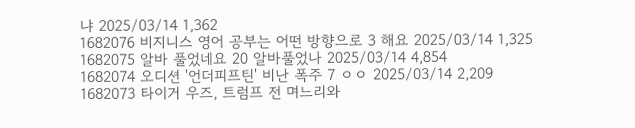냐 2025/03/14 1,362
1682076 비지니스 영어 공부는 어떤 방향으로 3 해요 2025/03/14 1,325
1682075 알바 풀었네요 20 알바풀었나 2025/03/14 4,854
1682074 오디션 '언더피프틴' 비난 폭주 7 ㅇㅇ 2025/03/14 2,209
1682073 타이거 우즈, 트럼프 전 며느리와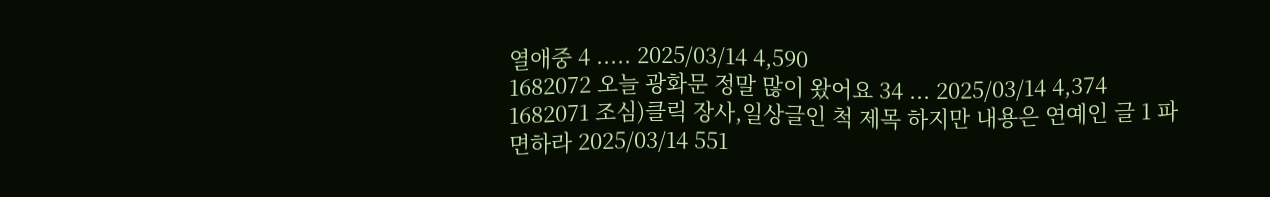열애중 4 ..... 2025/03/14 4,590
1682072 오늘 광화문 정말 많이 왔어요 34 ... 2025/03/14 4,374
1682071 조심)클릭 장사,일상글인 척 제목 하지만 내용은 연예인 글 1 파면하라 2025/03/14 551